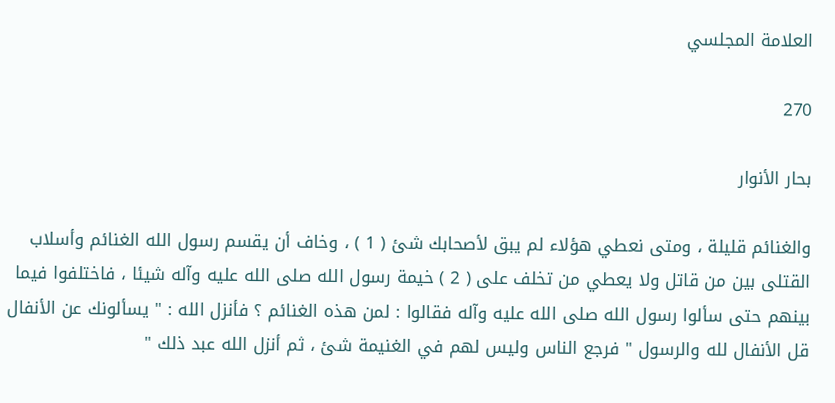العلامة المجلسي

270

بحار الأنوار

والغنائم قليلة ، ومتى نعطي هؤلاء لم يبق لأصحابك شئ ( 1 ) ، وخاف أن يقسم رسول الله الغنائم وأسلاب القتلى بين من قاتل ولا يعطي من تخلف على ( 2 ) خيمة رسول الله صلى الله عليه وآله شيئا ، فاختلفوا فيما بينهم حتى سألوا رسول الله صلى الله عليه وآله فقالوا : لمن هذه الغنائم ؟ فأنزل الله : " يسألونك عن الأنفال قل الأنفال لله والرسول " فرجع الناس وليس لهم في الغنيمة شئ ، ثم أنزل الله عبد ذلك "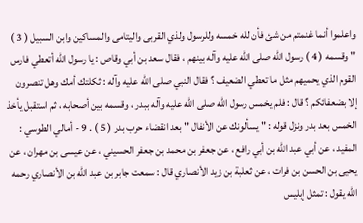واعلموا أنما غنمتم من شئ فأن لله خمسه وللرسول ولذي القربى واليتامى والمساكين وابن السبيل ( 3 ) " وقسمه ( 4 ) رسول الله صلى الله عليه وآله بينهم ، فقال سعد بن أبي وقاص : يا رسول الله أتعطي فارس القوم الذي يحميهم مثل ما تعطي الضعيف ؟ فقال النبي صلى الله عليه وآله : ثكلتك أمك وهل تنصرون إلا بضعفائكم ؟ قال : فلم يخمس رسول الله صلى الله عليه وآله ببدر ، وقسمه بين أصحابه ، ثم استقبل يأخذ الخمس بعد بدر ونزل قوله : " يسألونك عن الأنفال " بعد انقضاء حرب بدر ( 5 ) . 9 - أمالي الطوسي : المفيد ، عن أبي عبد الله بن أبي رافع ، عن جعفر بن محمد بن جعفر الحسيني ، عن عيسى بن مهران ، عن يحيى بن الحسن بن فرات ، عن ثعلبة بن زيد الأنصاري قال : سمعت جابر بن عبد الله بن الأنصاري رحمه الله يقول : تمثل إبليس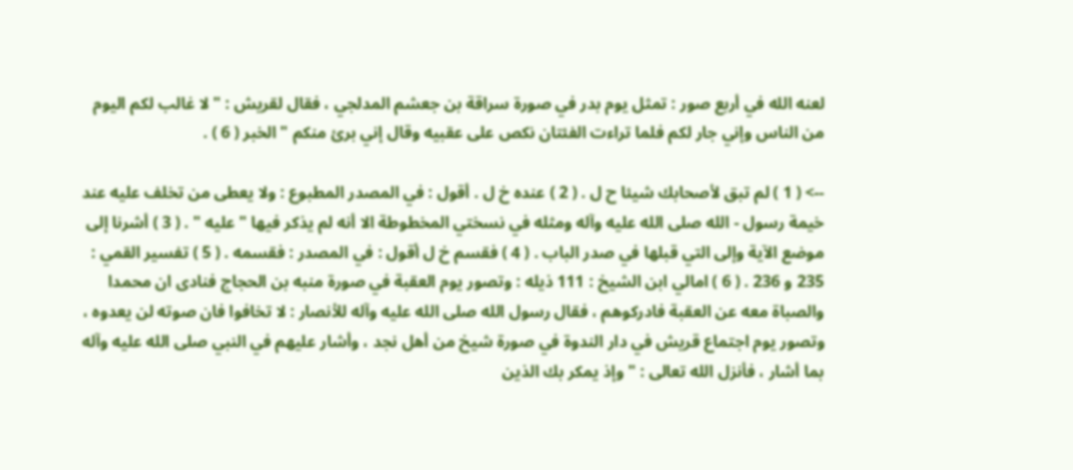لعنه الله في أربع صور : تمثل يوم بدر في صورة سراقة بن جعشم المدلجي ، فقال لقريش : " لا غالب لكم اليوم من الناس وإني جار لكم فلما تراءت الفئتان نكص على عقبيه وقال إني برئ منكم " الخبر ( 6 ) .

--> ( 1 ) لم تبق لأصحابك شيئا ح ل . ( 2 ) عنده خ ل . أقول : في المصدر المطبوع : ولا يعطى من تخلف عليه عند خيمة رسول - الله صلى الله عليه وآله ومثله في نسختي المخطوطة الا أنه لم يذكر فيها " عليه " . ( 3 ) أشرنا إلى موضع الآية وإلى التي قبلها في صدر الباب . ( 4 ) فقسم خ ل أقول : في المصدر : فقسمه . ( 5 ) تفسير القمي : 235 و 236 . ( 6 ) امالي ابن الشيخ : 111 ذيله : وتصور يوم العقبة في صورة منبه بن الحجاج فنادى ان محمدا والصباة معه عن العقبة فادركوهم ، فقال رسول الله صلى الله عليه وآله للأنصار : لا تخافوا فان صوته لن يعدوه ، وتصور يوم اجتماع قريش في دار الندوة في صورة شيخ من أهل نجد ، وأشار عليهم في النبي صلى الله عليه وآله بما أشار ، فأنزل الله تعالى : " وإذ يمكر بك الذين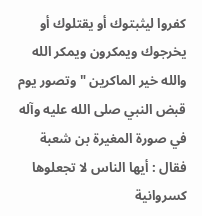كفروا ليثبتوك أو يقتلوك أو يخرجوك ويمكرون ويمكر الله والله خير الماكرين " وتصور يوم قبض النبي صلى الله عليه وآله في صورة المغيرة بن شعبة فقال : أيها الناس لا تجعلوها كسروانية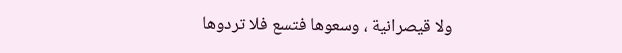ولا قيصرانية ، وسعوها فتسع فلا تردوها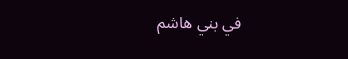في بني هاشم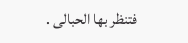فتنظر بها الحبالى .